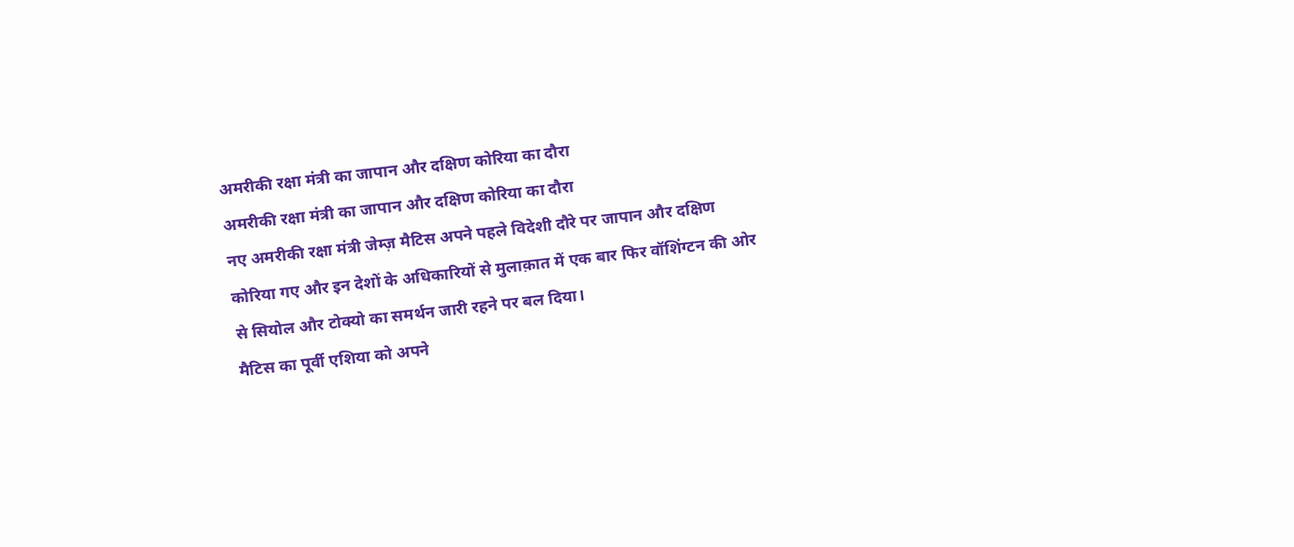अमरीकी रक्षा मंत्री का जापान और दक्षिण कोरिया का दौरा
अमरीकी रक्षा मंत्री का जापान और दक्षिण कोरिया का दौरा
नए अमरीकी रक्षा मंत्री जेम्ज़ मैटिस अपने पहले विदेशी दौरे पर जापान और दक्षिण कोरिया गए और इन देशों के अधिकारियों से मुलाक़ात में एक बार फिर वॉशिंग्टन की ओर से सियोल और टोक्यो का समर्थन जारी रहने पर बल दिया।
मैटिस का पूर्वी एशिया को अपने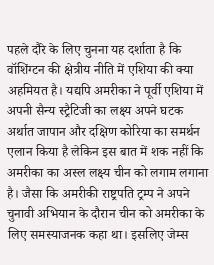पहले दौरे के लिए चुनना यह दर्शाता है कि वॉशिंग्टन की क्षेत्रीय नीति में एशिया की क्या अहमियत है। यद्यपि अमरीका ने पूर्वी एशिया में अपनी सैन्य स्ट्रैटिजी का लक्ष्य अपने घटक अर्थात जापान और दक्षिण कोरिया का समर्थन एलान किया है लेकिन इस बात में शक नहीं कि अमरीका का अस्ल लक्ष्य चीन को लगाम लगाना है। जैसा कि अमरीकी राष्ट्रपति ट्रम्प ने अपने चुनावी अभियान के दौरान चीन को अमरीका के लिए समस्याजनक कहा था। इसलिए जेम्स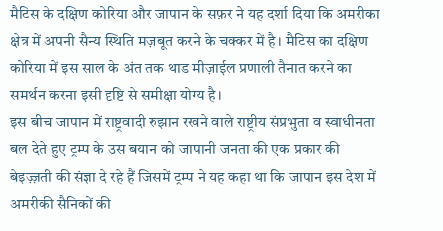मैटिस के दक्षिण कोरिया और जापान के सफ़र ने यह दर्शा दिया कि अमरीका क्षेत्र में अपनी सैन्य स्थिति मज़बूत करने के चक्कर में है। मैटिस का दक्षिण कोरिया में इस साल के अंत तक थाड मीज़ाईल प्रणाली तैनात करने का समर्थन करना इसी दृष्टि से समीक्षा योग्य है।
इस बीच जापान में राष्ट्रवादी रुझान रखने वाले राष्ट्रीय संप्रभुता व स्वाधीनता बल देते हुए ट्रम्प के उस बयान को जापानी जनता की एक प्रकार की बेइज़्ज़ती की संज्ञा दे रहे हैं जिसमें ट्रम्प ने यह कहा था कि जापान इस देश में अमरीकी सैनिकों की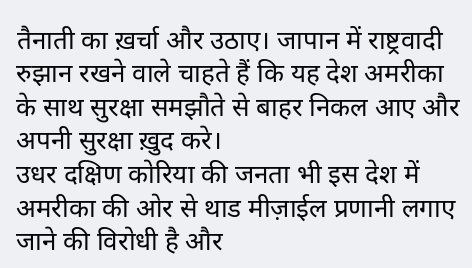तैनाती का ख़र्चा और उठाए। जापान में राष्ट्रवादी रुझान रखने वाले चाहते हैं कि यह देश अमरीका के साथ सुरक्षा समझौते से बाहर निकल आए और अपनी सुरक्षा ख़ुद करे।
उधर दक्षिण कोरिया की जनता भी इस देश में अमरीका की ओर से थाड मीज़ाईल प्रणानी लगाए जाने की विरोधी है और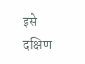इसे दक्षिण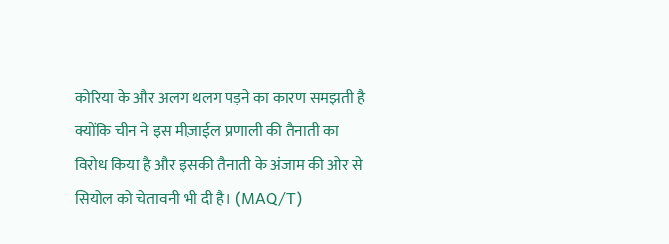कोरिया के और अलग थलग पड़ने का कारण समझती है क्योंकि चीन ने इस मीज़ाईल प्रणाली की तैनाती का विरोध किया है और इसकी तैनाती के अंजाम की ओर से सियोल को चेतावनी भी दी है। (MAQ/T)